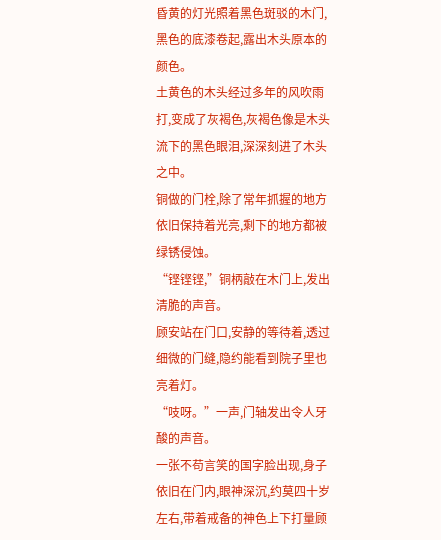昏黄的灯光照着黑色斑驳的木门,黑色的底漆卷起,露出木头原本的颜色。
土黄色的木头经过多年的风吹雨打,变成了灰褐色,灰褐色像是木头流下的黑色眼泪,深深刻进了木头之中。
铜做的门栓,除了常年抓握的地方依旧保持着光亮,剩下的地方都被绿锈侵蚀。
“铿铿铿,”铜柄敲在木门上,发出清脆的声音。
顾安站在门口,安静的等待着,透过细微的门缝,隐约能看到院子里也亮着灯。
“吱呀。”一声,门轴发出令人牙酸的声音。
一张不苟言笑的国字脸出现,身子依旧在门内,眼神深沉,约莫四十岁左右,带着戒备的神色上下打量顾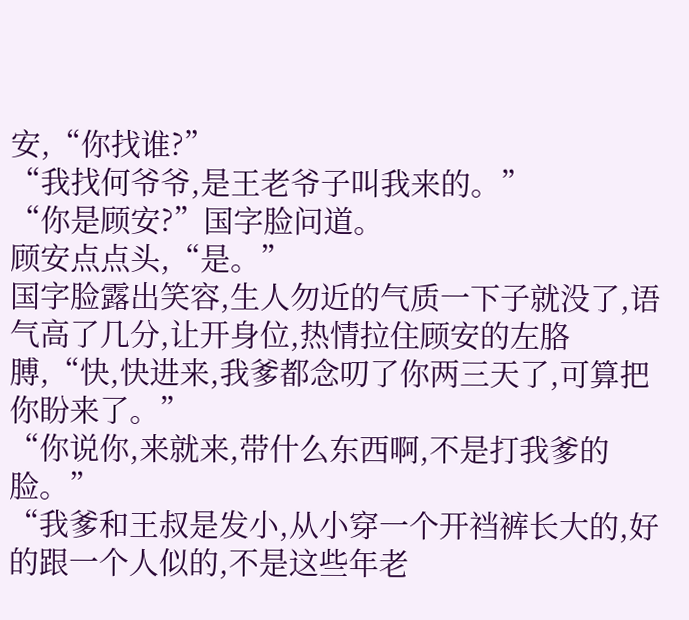安,“你找谁?”
“我找何爷爷,是王老爷子叫我来的。”
“你是顾安?”国字脸问道。
顾安点点头,“是。”
国字脸露出笑容,生人勿近的气质一下子就没了,语气高了几分,让开身位,热情拉住顾安的左胳膊,“快,快进来,我爹都念叨了你两三天了,可算把你盼来了。”
“你说你,来就来,带什么东西啊,不是打我爹的脸。”
“我爹和王叔是发小,从小穿一个开裆裤长大的,好的跟一个人似的,不是这些年老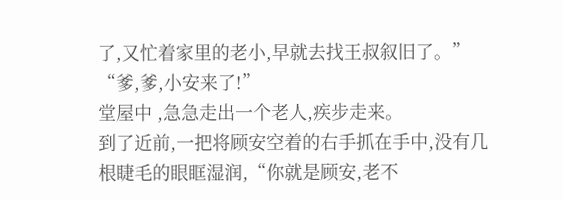了,又忙着家里的老小,早就去找王叔叙旧了。”
“爹,爹,小安来了!”
堂屋中 ,急急走出一个老人,疾步走来。
到了近前,一把将顾安空着的右手抓在手中,没有几根睫毛的眼眶湿润,“你就是顾安,老不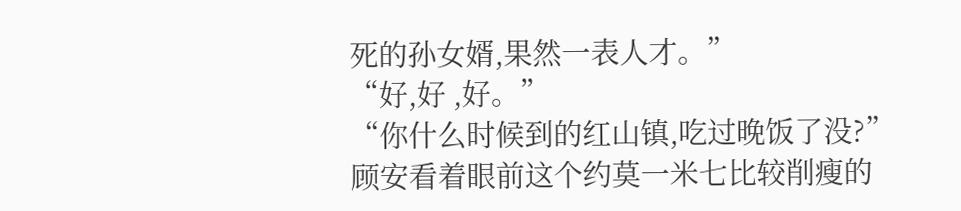死的孙女婿,果然一表人才。”
“好,好 ,好。”
“你什么时候到的红山镇,吃过晚饭了没?”
顾安看着眼前这个约莫一米七比较削瘦的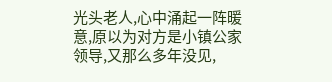光头老人,心中涌起一阵暖意,原以为对方是小镇公家领导,又那么多年没见,